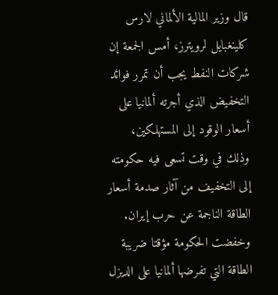قال وزير المالية الألماني لارس كلينغبايل لرويترز، أمس الجمعة إن شركات النفط يجب أن تمرر فوائد التخفيض الذي أجرته ألمانيا على أسعار الوقود إلى المستهلكين، وذلك في وقت تسعى فيه حكومته إلى التخفيف من آثار صدمة أسعار الطاقة الناجمة عن حرب إيران.
وخفضت الحكومة مؤقتا ضريبة الطاقة التي تفرضها ألمانيا على الديزل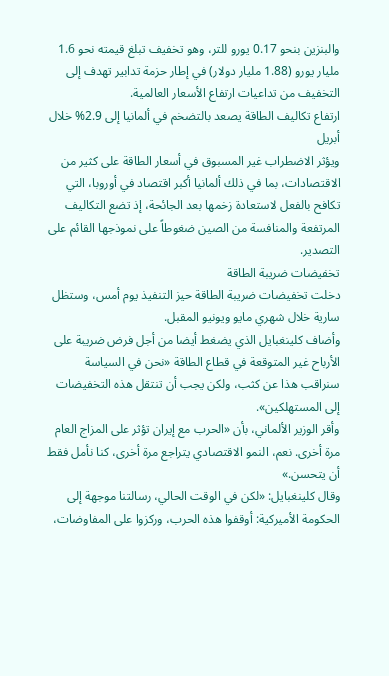والبنزين بنحو 0.17 يورو للتر، وهو تخفيف تبلغ قيمته نحو 1.6 مليار يورو (1.88 مليار دولار) في إطار حزمة تدابير تهدف إلى التخفيف من تداعيات ارتفاع الأسعار العالمية.
ارتفاع تكاليف الطاقة يصعد بالتضخم في ألمانيا إلى 2.9% خلال أبريل
ويؤثر الاضطراب غير المسبوق في أسعار الطاقة على كثير من الاقتصادات، بما في ذلك ألمانيا أكبر اقتصاد في أوروبا، التي تكافح بالفعل لاستعادة زخمها بعد الجائحة، إذ تضع التكاليف المرتفعة والمنافسة من الصين ضغوطاً على نموذجها القائم على التصدير.
تخفيضات ضريبة الطاقة
دخلت تخفيضات ضريبة الطاقة حيز التنفيذ يوم أمس، وستظل سارية خلال شهري مايو ويونيو المقبل.
وأضاف كلينغبايل الذي يضغط أيضا من أجل فرض ضريبة على الأرباح غير المتوقعة في قطاع الطاقة «نحن في السياسة سنراقب هذا عن كثب، ولكن يجب أن تنتقل هذه التخفيضات إلى المستهلكين».
وأقر الوزير الألماني، بأن «الحرب مع إيران تؤثر على المزاج العام مرة أخرى. نعم، النمو الاقتصادي يتراجع مرة أخرى، كنا نأمل فقط أن يتحسن.»
وقال كلينغبايل: «لكن في الوقت الحالي، رسالتنا موجهة إلى الحكومة الأميركية: أوقفوا هذه الحرب، وركزوا على المفاوضات،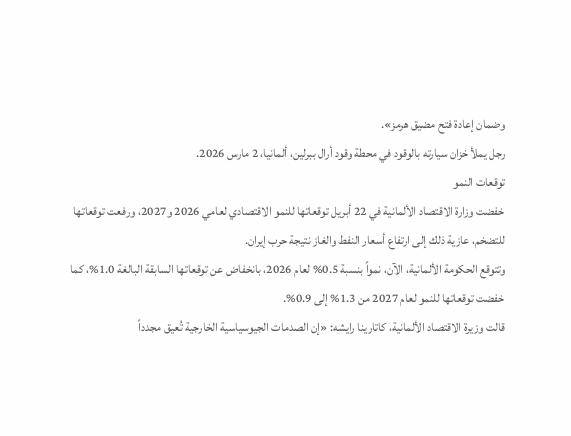وضمان إعادة فتح مضيق هرمز».
رجل يملأ خزان سيارته بالوقود في محطة وقود أرال ببرلين، ألمانيا، 2 مارس 2026.
توقعات النمو
خفضت وزارة الاقتصاد الألمانية في 22 أبريل توقعاتها للنمو الاقتصادي لعامي 2026 و2027، ورفعت توقعاتها للتضخم، عازية ذلك إلى ارتفاع أسعار النفط والغاز نتيجة حرب إيران.
وتتوقع الحكومة الألمانية، الآن، نمواً بنسبة 0.5% لعام 2026، بانخفاض عن توقعاتها السابقة البالغة 1.0%، كما خفضت توقعاتها للنمو لعام 2027 من 1.3% إلى 0.9%.
قالت وزيرة الاقتصاد الألمانية، كاتارينا رايشه: «إن الصدمات الجيوسياسية الخارجية تُعيق مجدداً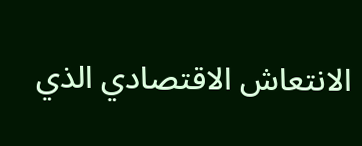الانتعاش الاقتصادي الذي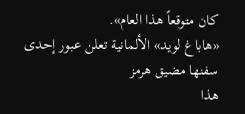كان متوقعاً هذا العام».
«هاباغ لويد» الألمانية تعلن عبور إحدى سفنها مضيق هرمز
هذا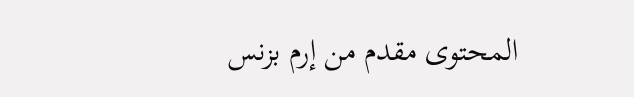المحتوى مقدم من إرم بزنس